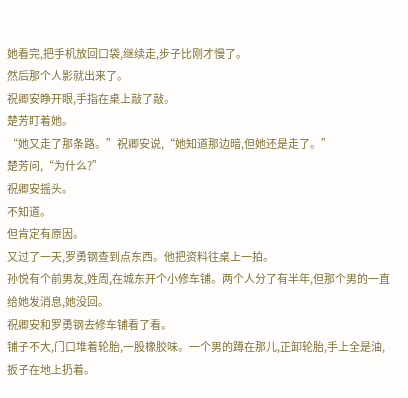她看完,把手机放回口袋,继续走,步子比刚才慢了。
然后那个人影就出来了。
祝卿安睁开眼,手指在桌上敲了敲。
楚芳盯着她。
“她又走了那条路。”祝卿安说,“她知道那边暗,但她还是走了。”
楚芳问,“为什么?”
祝卿安摇头。
不知道。
但肯定有原因。
又过了一天,罗勇钢查到点东西。他把资料往桌上一拍。
孙悦有个前男友,姓周,在城东开个小修车铺。两个人分了有半年,但那个男的一直给她发消息,她没回。
祝卿安和罗勇钢去修车铺看了看。
铺子不大,门口堆着轮胎,一股橡胶味。一个男的蹲在那儿,正卸轮胎,手上全是油,扳子在地上扔着。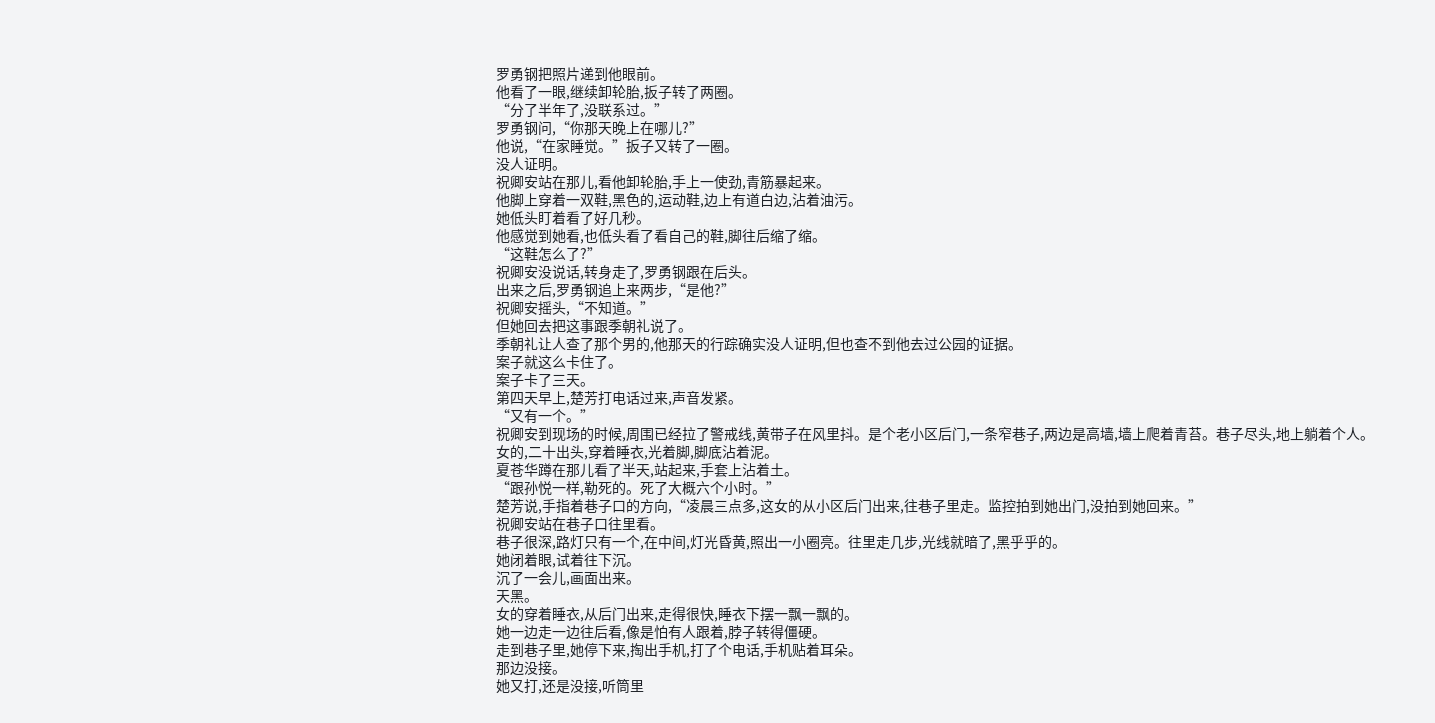罗勇钢把照片递到他眼前。
他看了一眼,继续卸轮胎,扳子转了两圈。
“分了半年了,没联系过。”
罗勇钢问,“你那天晚上在哪儿?”
他说,“在家睡觉。”扳子又转了一圈。
没人证明。
祝卿安站在那儿,看他卸轮胎,手上一使劲,青筋暴起来。
他脚上穿着一双鞋,黑色的,运动鞋,边上有道白边,沾着油污。
她低头盯着看了好几秒。
他感觉到她看,也低头看了看自己的鞋,脚往后缩了缩。
“这鞋怎么了?”
祝卿安没说话,转身走了,罗勇钢跟在后头。
出来之后,罗勇钢追上来两步,“是他?”
祝卿安摇头,“不知道。”
但她回去把这事跟季朝礼说了。
季朝礼让人查了那个男的,他那天的行踪确实没人证明,但也查不到他去过公园的证据。
案子就这么卡住了。
案子卡了三天。
第四天早上,楚芳打电话过来,声音发紧。
“又有一个。”
祝卿安到现场的时候,周围已经拉了警戒线,黄带子在风里抖。是个老小区后门,一条窄巷子,两边是高墙,墙上爬着青苔。巷子尽头,地上躺着个人。
女的,二十出头,穿着睡衣,光着脚,脚底沾着泥。
夏苍华蹲在那儿看了半天,站起来,手套上沾着土。
“跟孙悦一样,勒死的。死了大概六个小时。”
楚芳说,手指着巷子口的方向,“凌晨三点多,这女的从小区后门出来,往巷子里走。监控拍到她出门,没拍到她回来。”
祝卿安站在巷子口往里看。
巷子很深,路灯只有一个,在中间,灯光昏黄,照出一小圈亮。往里走几步,光线就暗了,黑乎乎的。
她闭着眼,试着往下沉。
沉了一会儿,画面出来。
天黑。
女的穿着睡衣,从后门出来,走得很快,睡衣下摆一飘一飘的。
她一边走一边往后看,像是怕有人跟着,脖子转得僵硬。
走到巷子里,她停下来,掏出手机,打了个电话,手机贴着耳朵。
那边没接。
她又打,还是没接,听筒里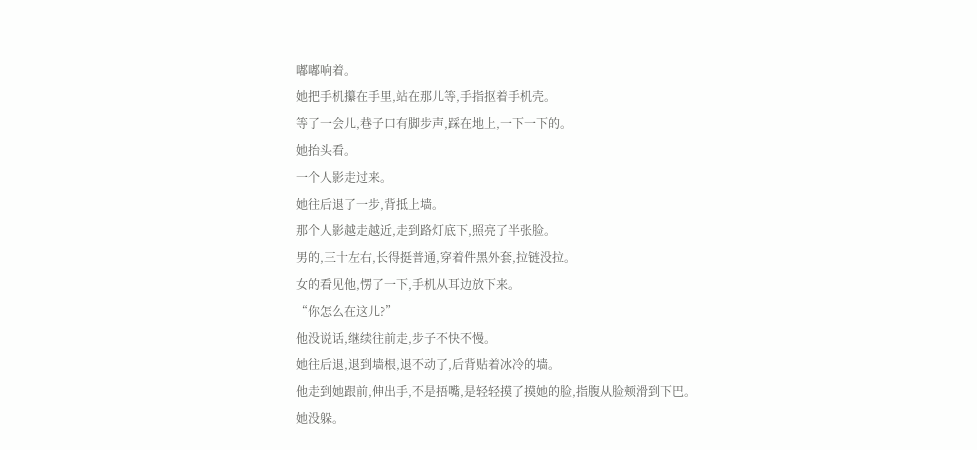嘟嘟响着。
她把手机攥在手里,站在那儿等,手指抠着手机壳。
等了一会儿,巷子口有脚步声,踩在地上,一下一下的。
她抬头看。
一个人影走过来。
她往后退了一步,背抵上墙。
那个人影越走越近,走到路灯底下,照亮了半张脸。
男的,三十左右,长得挺普通,穿着件黑外套,拉链没拉。
女的看见他,愣了一下,手机从耳边放下来。
“你怎么在这儿?”
他没说话,继续往前走,步子不快不慢。
她往后退,退到墙根,退不动了,后背贴着冰冷的墙。
他走到她跟前,伸出手,不是捂嘴,是轻轻摸了摸她的脸,指腹从脸颊滑到下巴。
她没躲。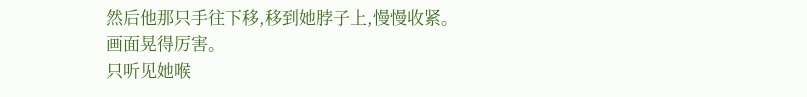然后他那只手往下移,移到她脖子上,慢慢收紧。
画面晃得厉害。
只听见她喉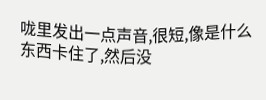咙里发出一点声音,很短,像是什么东西卡住了,然后没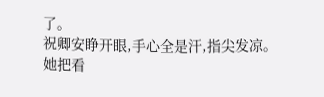了。
祝卿安睁开眼,手心全是汗,指尖发凉。
她把看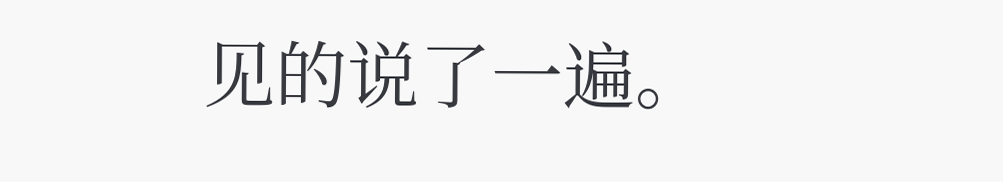见的说了一遍。